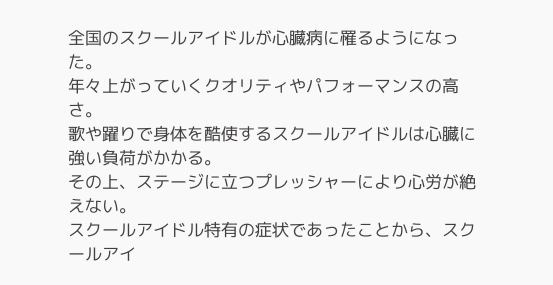全国のスクールアイドルが心臓病に罹るようになった。
年々上がっていくクオリティやパフォーマンスの高さ。
歌や躍りで身体を酷使するスクールアイドルは心臓に強い負荷がかかる。
その上、ステージに立つプレッシャーにより心労が絶えない。
スクールアイドル特有の症状であったことから、スクールアイ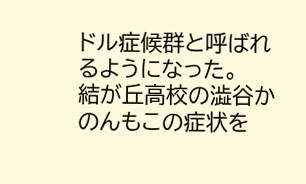ドル症候群と呼ばれるようになった。
結が丘高校の澁谷かのんもこの症状を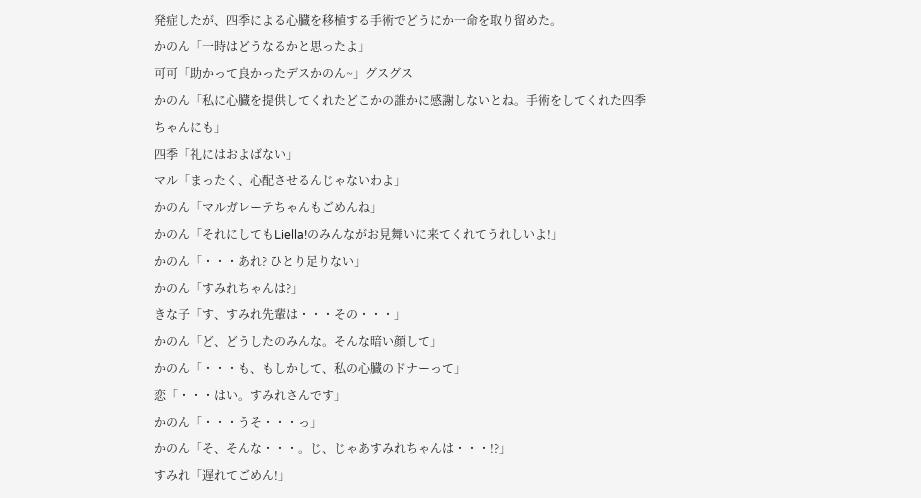発症したが、四季による心臓を移植する手術でどうにか一命を取り留めた。
かのん「一時はどうなるかと思ったよ」
可可「助かって良かったデスかのん~」グスグス
かのん「私に心臓を提供してくれたどこかの誰かに感謝しないとね。手術をしてくれた四季ちゃんにも」
四季「礼にはおよばない」
マル「まったく、心配させるんじゃないわよ」
かのん「マルガレーテちゃんもごめんね」
かのん「それにしてもLiella!のみんながお見舞いに来てくれてうれしいよ!」
かのん「・・・あれ? ひとり足りない」
かのん「すみれちゃんは?」
きな子「す、すみれ先輩は・・・その・・・」
かのん「ど、どうしたのみんな。そんな暗い顔して」
かのん「・・・も、もしかして、私の心臓のドナーって」
恋「・・・はい。すみれさんです」
かのん「・・・うそ・・・っ」
かのん「そ、そんな・・・。じ、じゃあすみれちゃんは・・・!?」
すみれ「遅れてごめん!」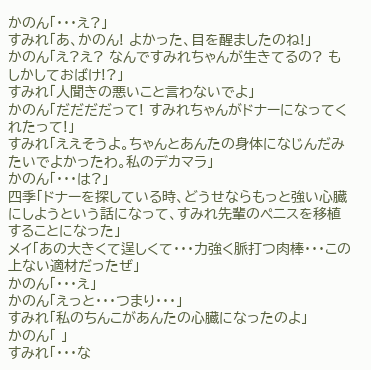かのん「・・・え?」
すみれ「あ、かのん! よかった、目を醒ましたのね!」
かのん「え?え? なんですみれちゃんが生きてるの? もしかしておばけ!?」
すみれ「人聞きの悪いこと言わないでよ」
かのん「だだだだって! すみれちゃんがドナーになってくれたって!」
すみれ「ええそうよ。ちゃんとあんたの身体になじんだみたいでよかったわ。私のデカマラ」
かのん「・・・は?」
四季「ドナーを探している時、どうせならもっと強い心臓にしようという話になって、すみれ先輩のペニスを移植することになった」
メイ「あの大きくて逞しくて・・・力強く脈打つ肉棒・・・この上ない適材だったぜ」
かのん「・・・え」
かのん「えっと・・・つまり・・・」
すみれ「私のちんこがあんたの心臓になったのよ」
かのん「 」
すみれ「・・・な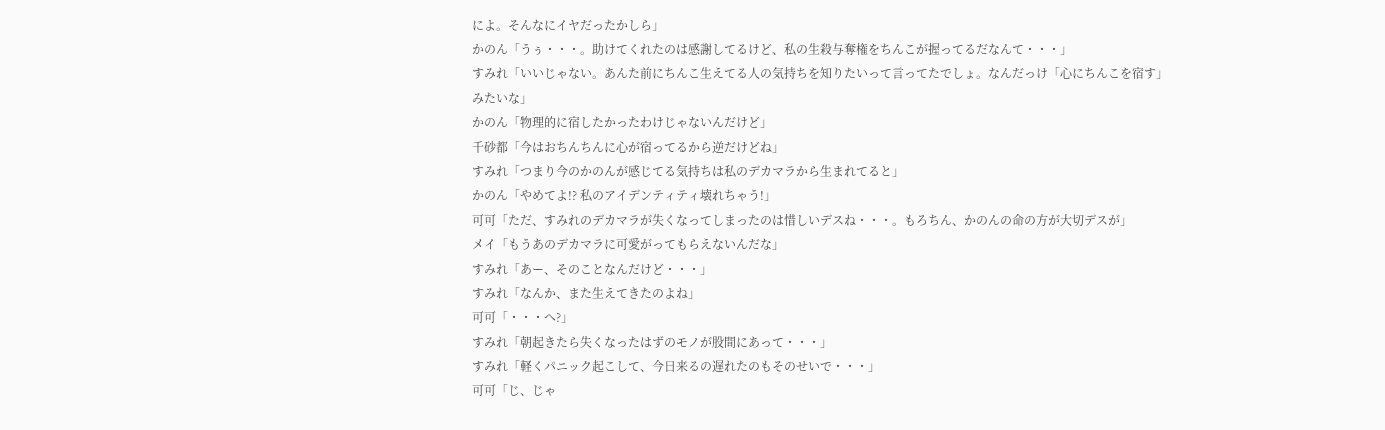によ。そんなにイヤだったかしら」
かのん「うぅ・・・。助けてくれたのは感謝してるけど、私の生殺与奪権をちんこが握ってるだなんて・・・」
すみれ「いいじゃない。あんた前にちんこ生えてる人の気持ちを知りたいって言ってたでしょ。なんだっけ「心にちんこを宿す」みたいな」
かのん「物理的に宿したかったわけじゃないんだけど」
千砂都「今はおちんちんに心が宿ってるから逆だけどね」
すみれ「つまり今のかのんが感じてる気持ちは私のデカマラから生まれてると」
かのん「やめてよ!? 私のアイデンティティ壊れちゃう!」
可可「ただ、すみれのデカマラが失くなってしまったのは惜しいデスね・・・。もろちん、かのんの命の方が大切デスが」
メイ「もうあのデカマラに可愛がってもらえないんだな」
すみれ「あー、そのことなんだけど・・・」
すみれ「なんか、また生えてきたのよね」
可可「・・・へ?」
すみれ「朝起きたら失くなったはずのモノが股間にあって・・・」
すみれ「軽くパニック起こして、今日来るの遅れたのもそのせいで・・・」
可可「じ、じゃ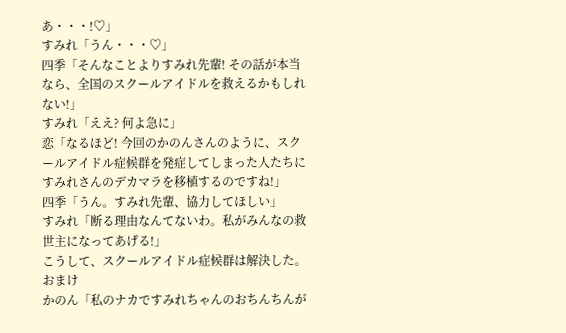あ・・・!♡」
すみれ「うん・・・♡」
四季「そんなことよりすみれ先輩! その話が本当なら、全国のスクールアイドルを救えるかもしれない!」
すみれ「ええ? 何よ急に」
恋「なるほど! 今回のかのんさんのように、スクールアイドル症候群を発症してしまった人たちにすみれさんのデカマラを移植するのですね!」
四季「うん。すみれ先輩、協力してほしい」
すみれ「断る理由なんてないわ。私がみんなの救世主になってあげる!」
こうして、スクールアイドル症候群は解決した。
おまけ
かのん「私のナカですみれちゃんのおちんちんが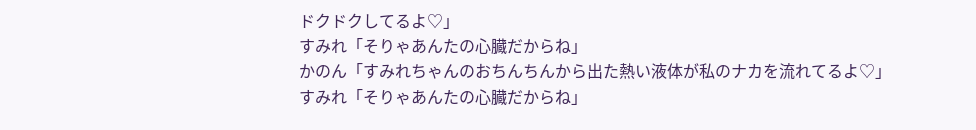ドクドクしてるよ♡」
すみれ「そりゃあんたの心臓だからね」
かのん「すみれちゃんのおちんちんから出た熱い液体が私のナカを流れてるよ♡」
すみれ「そりゃあんたの心臓だからね」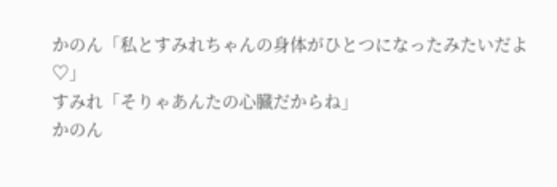かのん「私とすみれちゃんの身体がひとつになったみたいだよ♡」
すみれ「そりゃあんたの心臓だからね」
かのん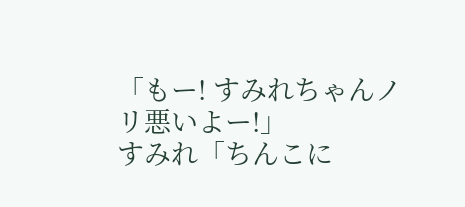「もー! すみれちゃんノリ悪いよー!」
すみれ「ちんこに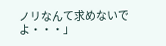ノリなんて求めないでよ・・・」